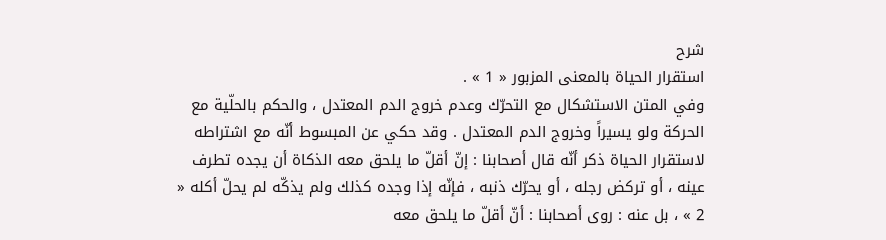شرح
استقرار الحياة بالمعنى المزبور « 1 » .
وفي المتن الاستشكال مع التحرّك وعدم خروج الدم المعتدل ، والحكم بالحلّية مع الحركة ولو يسيراً وخروج الدم المعتدل . وقد حكي عن المبسوط أنّه مع اشتراطه لاستقرار الحياة ذكر أنّه قال أصحابنا : إنّ أقلّ ما يلحق معه الذكاة أن يجده تطرف عينه ، أو تركض رجله ، أو يحرّك ذنبه ، فإنّه إذا وجده كذلك ولم يذكّه لم يحلّ أكله « 2 » ، بل عنه : روى أصحابنا : أنّ أقلّ ما يلحق معه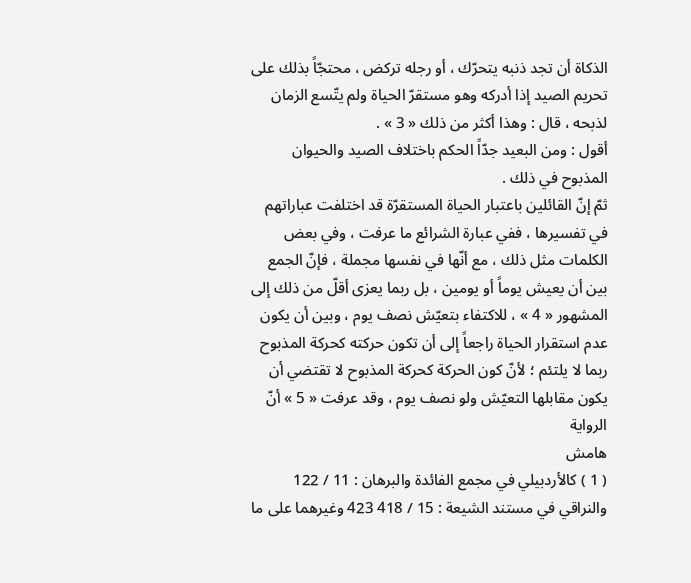الذكاة أن تجد ذنبه يتحرّك ، أو رجله تركض ، محتجّاً بذلك على تحريم الصيد إذا أدركه وهو مستقرّ الحياة ولم يتّسع الزمان لذبحه ، قال : وهذا أكثر من ذلك « 3 » .
أقول : ومن البعيد جدّاً الحكم باختلاف الصيد والحيوان المذبوح في ذلك .
ثمّ إنّ القائلين باعتبار الحياة المستقرّة قد اختلفت عباراتهم في تفسيرها ، ففي عبارة الشرائع ما عرفت ، وفي بعض الكلمات مثل ذلك ، مع أنّها في نفسها مجملة ، فإنّ الجمع بين أن يعيش يوماً أو يومين ، بل ربما يعزى أقلّ من ذلك إلى المشهور « 4 » ، للاكتفاء بتعيّش نصف يوم ، وبين أن يكون عدم استقرار الحياة راجعاً إلى أن تكون حركته كحركة المذبوح ربما لا يلتئم ؛ لأنّ كون الحركة كحركة المذبوح لا تقتضي أن يكون مقابلها التعيّش ولو نصف يوم ، وقد عرفت « 5 » أنّ الرواية
هامش
( 1 ) كالأردبيلي في مجمع الفائدة والبرهان : 11 / 122 والنراقي في مستند الشيعة : 15 / 418 423 وغيرهما على ما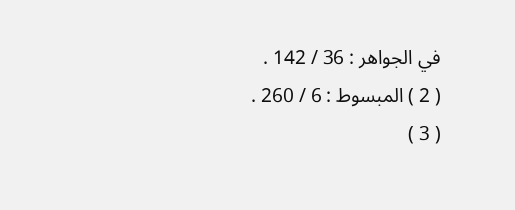في الجواهر : 36 / 142 .
( 2 ) المبسوط : 6 / 260 .
( 3 )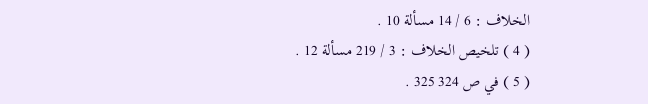الخلاف : 6 / 14 مسألة 10 .
( 4 ) تلخيص الخلاف : 3 / 219 مسألة 12 .
( 5 ) في ص 324 325 .